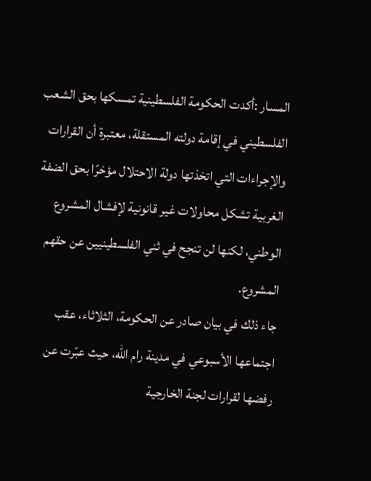المسار :أكدت الحكومة الفلسطينية تمسكها بحق الشعب الفلسطيني في إقامة دولته المستقلة، معتبرة أن القرارات والإجراءات التي اتخذتها دولة الاحتلال مؤخرًا بحق الضفة الغربية تشكل محاولات غير قانونية لإفشال المشروع الوطني، لكنها لن تنجح في ثني الفلسطينيين عن حقهم المشروع.
جاء ذلك في بيان صادر عن الحكومة، الثلاثاء، عقب اجتماعها الأسبوعي في مدينة رام الله، حيث عبّرت عن رفضها لقرارات لجنة الخارجية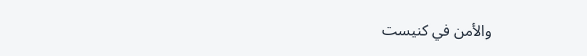والأمن في كنيست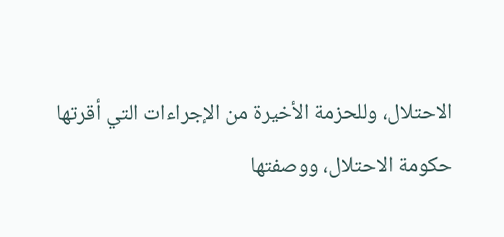الاحتلال، وللحزمة الأخيرة من الإجراءات التي أقرتها حكومة الاحتلال، ووصفتها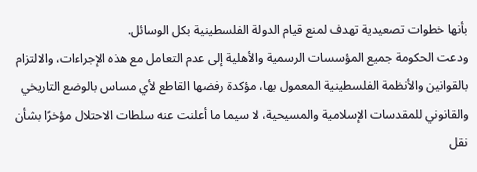بأنها خطوات تصعيدية تهدف لمنع قيام الدولة الفلسطينية بكل الوسائل.
ودعت الحكومة جميع المؤسسات الرسمية والأهلية إلى عدم التعامل مع هذه الإجراءات، والالتزام بالقوانين والأنظمة الفلسطينية المعمول بها، مؤكدة رفضها القاطع لأي مساس بالوضع التاريخي والقانوني للمقدسات الإسلامية والمسيحية، لا سيما ما أعلنت عنه سلطات الاحتلال مؤخرًا بشأن نقل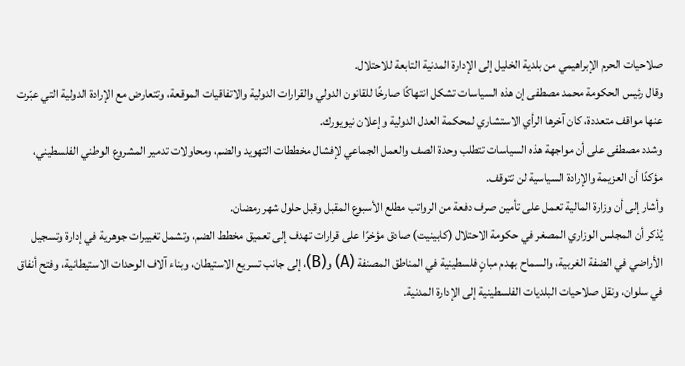صلاحيات الحرم الإبراهيمي من بلدية الخليل إلى الإدارة المدنية التابعة للاحتلال.
وقال رئيس الحكومة محمد مصطفى إن هذه السياسات تشكل انتهاكًا صارخًا للقانون الدولي والقرارات الدولية والاتفاقيات الموقعة، وتتعارض مع الإرادة الدولية التي عبّرت عنها مواقف متعددة، كان آخرها الرأي الاستشاري لمحكمة العدل الدولية وإعلان نيويورك.
وشدد مصطفى على أن مواجهة هذه السياسات تتطلب وحدة الصف والعمل الجماعي لإفشال مخططات التهويد والضم، ومحاولات تدمير المشروع الوطني الفلسطيني، مؤكدًا أن العزيمة والإرادة السياسية لن تتوقف.
وأشار إلى أن وزارة المالية تعمل على تأمين صرف دفعة من الرواتب مطلع الأسبوع المقبل وقبل حلول شهر رمضان.
يُذكر أن المجلس الوزاري المصغر في حكومة الاحتلال (كابينيت) صادق مؤخرًا على قرارات تهدف إلى تعميق مخطط الضم، وتشمل تغييرات جوهرية في إدارة وتسجيل الأراضي في الضفة الغربية، والسماح بهدم مبانٍ فلسطينية في المناطق المصنفة (A) و(B)، إلى جانب تسريع الاستيطان، وبناء آلاف الوحدات الاستيطانية، وفتح أنفاق في سلوان، ونقل صلاحيات البلديات الفلسطينية إلى الإدارة المدنية.